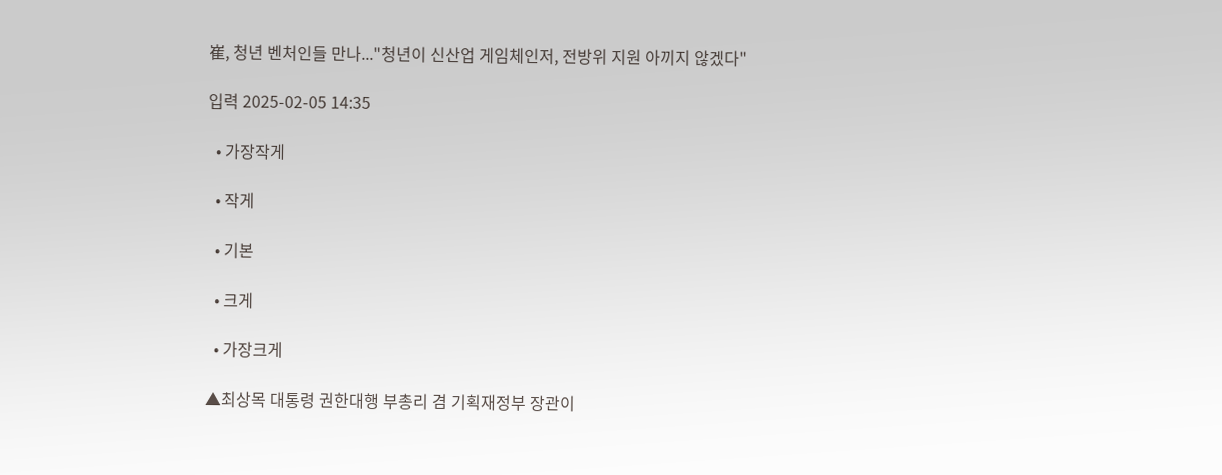崔, 청년 벤처인들 만나..."청년이 신산업 게임체인저, 전방위 지원 아끼지 않겠다"

입력 2025-02-05 14:35

  • 가장작게

  • 작게

  • 기본

  • 크게

  • 가장크게

▲최상목 대통령 권한대행 부총리 겸 기획재정부 장관이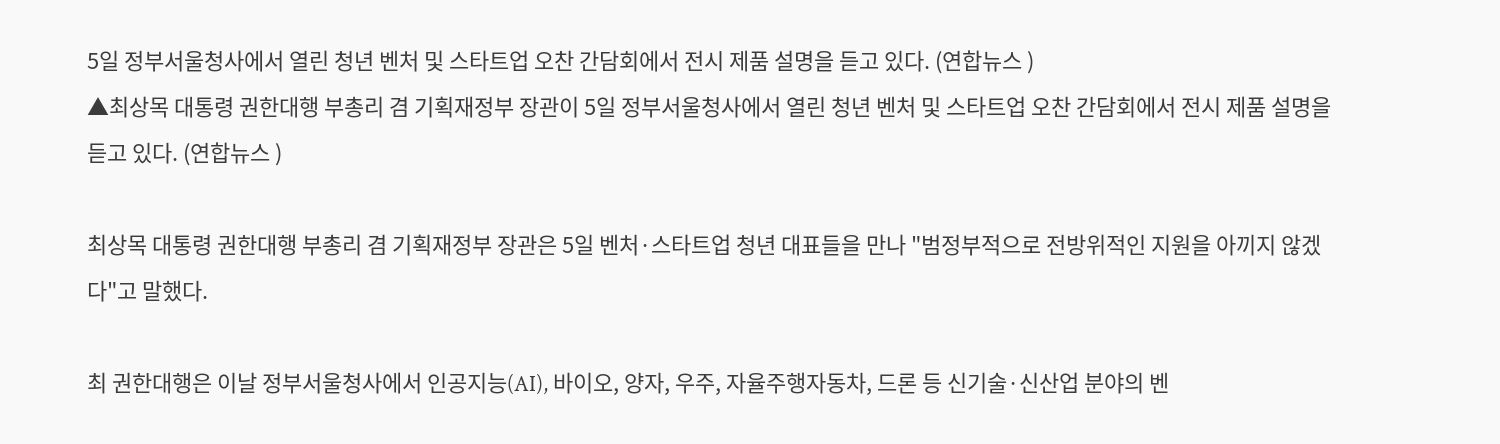5일 정부서울청사에서 열린 청년 벤처 및 스타트업 오찬 간담회에서 전시 제품 설명을 듣고 있다. (연합뉴스 )
▲최상목 대통령 권한대행 부총리 겸 기획재정부 장관이 5일 정부서울청사에서 열린 청년 벤처 및 스타트업 오찬 간담회에서 전시 제품 설명을 듣고 있다. (연합뉴스 )

최상목 대통령 권한대행 부총리 겸 기획재정부 장관은 5일 벤처·스타트업 청년 대표들을 만나 "범정부적으로 전방위적인 지원을 아끼지 않겠다"고 말했다.

최 권한대행은 이날 정부서울청사에서 인공지능(AI), 바이오, 양자, 우주, 자율주행자동차, 드론 등 신기술·신산업 분야의 벤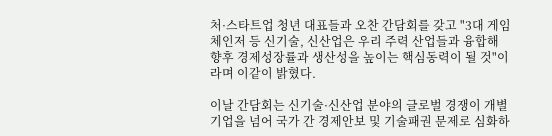처·스타트업 청년 대표들과 오찬 간담회를 갖고 "3대 게임체인저 등 신기술, 신산업은 우리 주력 산업들과 융합해 향후 경제성장률과 생산성을 높이는 핵심동력이 될 것"이라며 이같이 밝혔다.

이날 간담회는 신기술·신산업 분야의 글로벌 경쟁이 개별 기업을 넘어 국가 간 경제안보 및 기술패권 문제로 심화하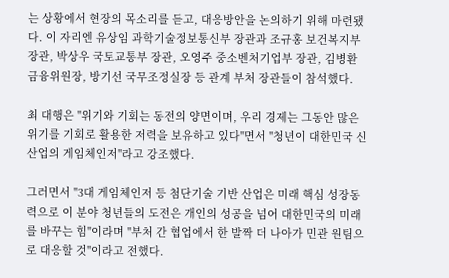는 상황에서 현장의 목소리를 듣고, 대응방안을 논의하기 위해 마련됐다. 이 자리엔 유상임 과학기술정보통신부 장관과 조규홍 보건복지부 장관, 박상우 국토교통부 장관, 오영주 중소벤처기업부 장관, 김병환 금융위원장, 방기선 국무조정실장 등 관계 부처 장관들이 참석했다.

최 대행은 "위기와 기회는 동전의 양면이며, 우리 경제는 그동안 많은 위기를 기회로 활용한 저력을 보유하고 있다"면서 "청년이 대한민국 신산업의 게임체인저"라고 강조했다.

그러면서 "3대 게임체인저 등 첨단기술 기반 산업은 미래 핵심 성장동력으로 이 분야 청년들의 도전은 개인의 성공을 넘어 대한민국의 미래를 바꾸는 힘"이라며 "부처 간 협업에서 한 발짝 더 나아가 민관 원팀으로 대응할 것"이라고 전했다.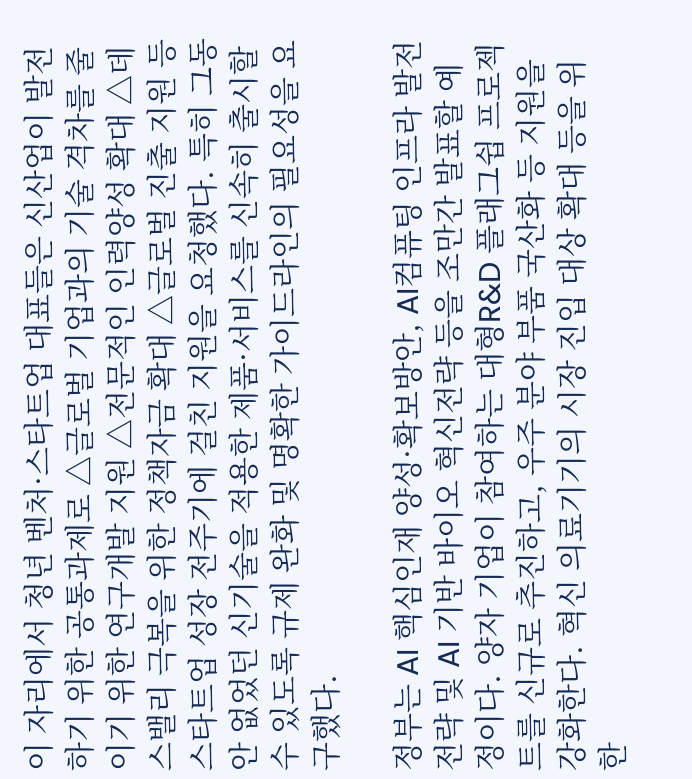이 자리에서 청년 벤처·스타트업 대표들은 신산업이 발전하기 위한 공통과제로 △글로벌 기업과의 기술 격차를 줄이기 위한 연구개발 지원 △전문적인 인력양성 확대 △데스밸리 극복을 위한 정책자금 확대 △글로벌 진출 지원 등 스타트업 성장 전주기에 걸친 지원을 요청했다. 특히 그동안 없었던 신기술을 적용한 제품·서비스를 신속히 출시할 수 있도록 규제 완화 및 명확한 가이드라인의 필요성을 요구했다.

정부는 AI 핵심인재 양성·확보방안, AI컴퓨팅 인프라 발전전략 및 AI 기반 바이오 혁신전략 등을 조만간 발표할 예정이다. 양자 기업이 참여하는 대형R&D 플래그쉽 프로젝트를 신규로 추진하고, 우주 분야 부품 국산화 등 지원을 강화한다. 혁신 의료기기의 시장 진입 대상 확대 등을 위한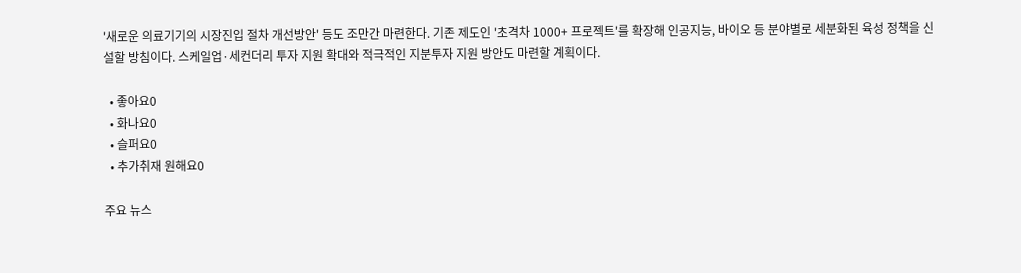'새로운 의료기기의 시장진입 절차 개선방안' 등도 조만간 마련한다. 기존 제도인 '초격차 1000+ 프로젝트'를 확장해 인공지능, 바이오 등 분야별로 세분화된 육성 정책을 신설할 방침이다. 스케일업·세컨더리 투자 지원 확대와 적극적인 지분투자 지원 방안도 마련할 계획이다.

  • 좋아요0
  • 화나요0
  • 슬퍼요0
  • 추가취재 원해요0

주요 뉴스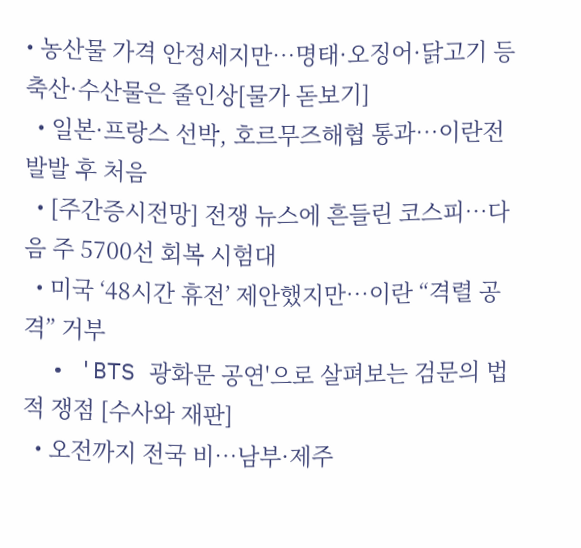• 농산물 가격 안정세지만…명태·오징어·닭고기 등 축산·수산물은 줄인상[물가 돋보기]
  • 일본·프랑스 선박, 호르무즈해협 통과…이란전 발발 후 처음
  • [주간증시전망] 전쟁 뉴스에 흔들린 코스피…다음 주 5700선 회복 시험대
  • 미국 ‘48시간 휴전’ 제안했지만…이란 “격렬 공격” 거부
  • 'BTS 광화문 공연'으로 살펴보는 검문의 법적 쟁점 [수사와 재판]
  • 오전까지 전국 비…남부·제주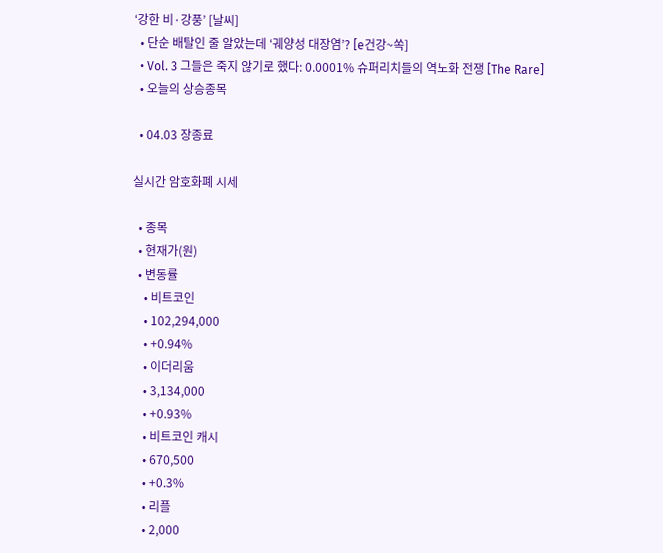‘강한 비·강풍’ [날씨]
  • 단순 배탈인 줄 알았는데 ‘궤양성 대장염’? [e건강~쏙]
  • Vol. 3 그들은 죽지 않기로 했다: 0.0001% 슈퍼리치들의 역노화 전쟁 [The Rare]
  • 오늘의 상승종목

  • 04.03 장종료

실시간 암호화폐 시세

  • 종목
  • 현재가(원)
  • 변동률
    • 비트코인
    • 102,294,000
    • +0.94%
    • 이더리움
    • 3,134,000
    • +0.93%
    • 비트코인 캐시
    • 670,500
    • +0.3%
    • 리플
    • 2,000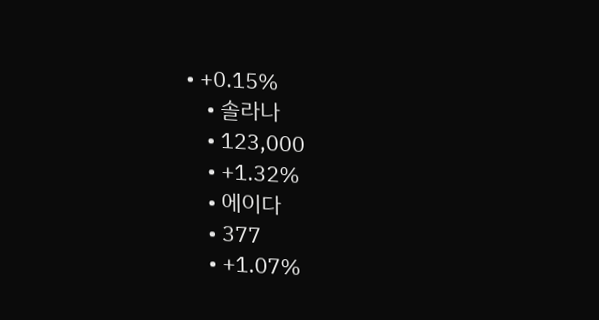• +0.15%
    • 솔라나
    • 123,000
    • +1.32%
    • 에이다
    • 377
    • +1.07%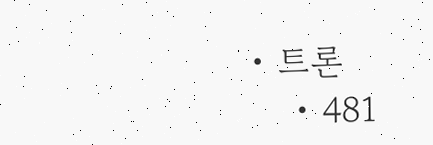• 트론
    • 481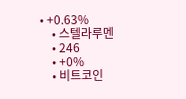• +0.63%
    • 스텔라루멘
    • 246
    • +0%
    • 비트코인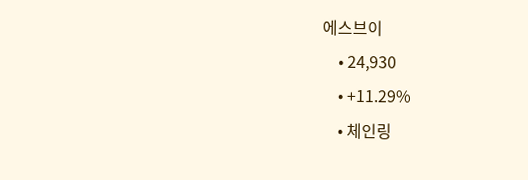에스브이
    • 24,930
    • +11.29%
    • 체인링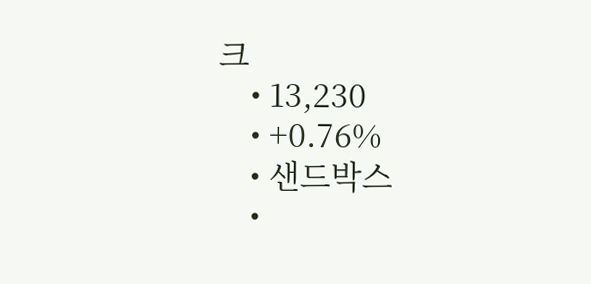크
    • 13,230
    • +0.76%
    • 샌드박스
    •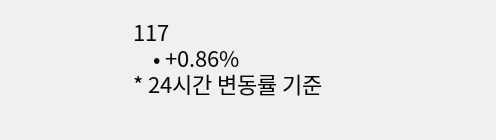117
    • +0.86%
* 24시간 변동률 기준